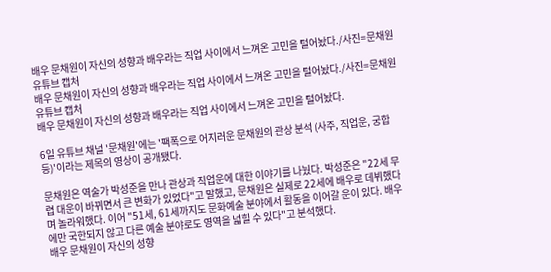배우 문채원이 자신의 성향과 배우라는 직업 사이에서 느껴온 고민을 털어놨다./사진=문채원 유튜브 캡처
배우 문채원이 자신의 성향과 배우라는 직업 사이에서 느껴온 고민을 털어놨다./사진=문채원 유튜브 캡처
배우 문채원이 자신의 성향과 배우라는 직업 사이에서 느껴온 고민을 털어놨다.

6일 유튜브 채널 '문채원'에는 '팩폭으로 어지러운 문채원의 관상 분석 (사주, 직업운, 궁합 등)'이라는 제목의 영상이 공개됐다.

문채원은 역술가 박성준을 만나 관상과 직업운에 대한 이야기를 나눴다. 박성준은 "22세 무렵 대운이 바뀌면서 큰 변화가 있었다"고 말했고, 문채원은 실제로 22세에 배우로 데뷔했다며 놀라워했다. 이어 "51세, 61세까지도 문화예술 분야에서 활동을 이어갈 운이 있다. 배우에만 국한되지 않고 다른 예술 분야로도 영역을 넓힐 수 있다"고 분석했다.
배우 문채원이 자신의 성향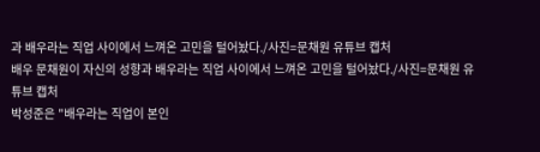과 배우라는 직업 사이에서 느껴온 고민을 털어놨다./사진=문채원 유튜브 캡처
배우 문채원이 자신의 성향과 배우라는 직업 사이에서 느껴온 고민을 털어놨다./사진=문채원 유튜브 캡처
박성준은 "배우라는 직업이 본인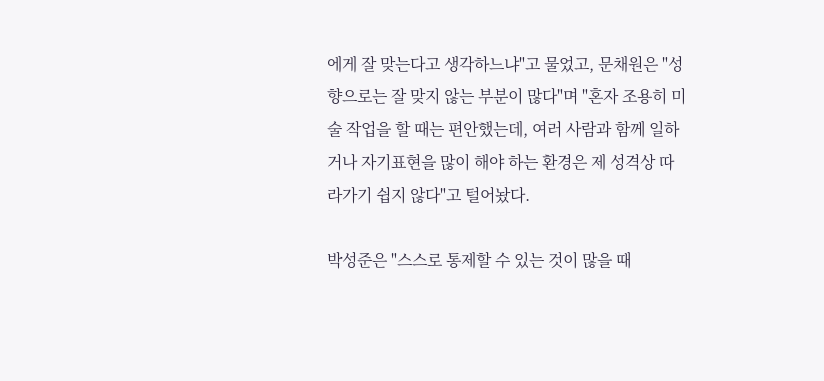에게 잘 맞는다고 생각하느냐"고 물었고, 문채원은 "성향으로는 잘 맞지 않는 부분이 많다"며 "혼자 조용히 미술 작업을 할 때는 편안했는데, 여러 사람과 함께 일하거나 자기표현을 많이 해야 하는 환경은 제 성격상 따라가기 쉽지 않다"고 털어놨다.

박성준은 "스스로 통제할 수 있는 것이 많을 때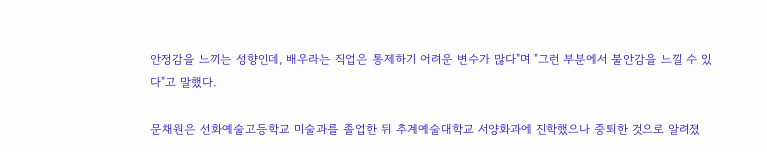안정감을 느끼는 성향인데, 배우라는 직업은 통제하기 어려운 변수가 많다"며 "그런 부분에서 불안감을 느낄 수 있다"고 말했다.

문채원은 선화예술고등학교 미술과를 졸업한 뒤 추계예술대학교 서양화과에 진학했으나 중퇴한 것으로 알려졌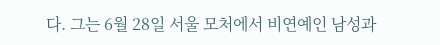다. 그는 6월 28일 서울 모처에서 비연예인 남성과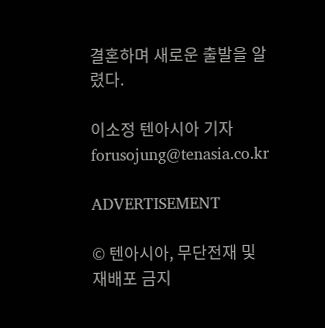결혼하며 새로운 출발을 알렸다.

이소정 텐아시아 기자 forusojung@tenasia.co.kr

ADVERTISEMENT

© 텐아시아, 무단전재 및 재배포 금지